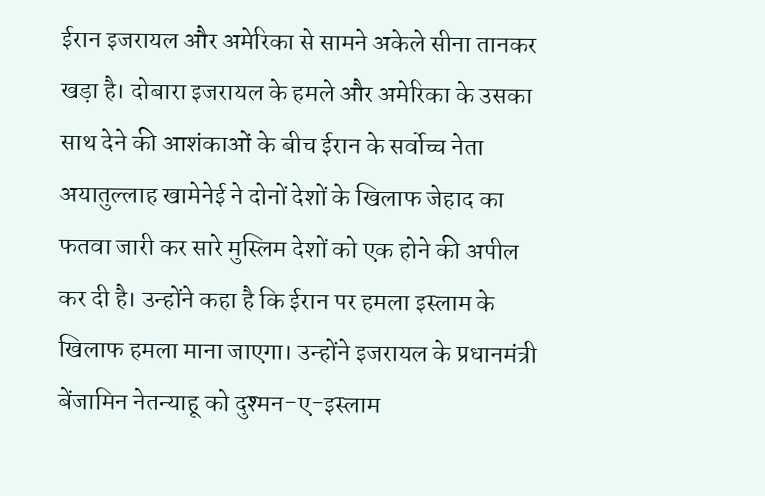ईरान इजरायल और अमेरिका से सामने अकेले सीना तानकर खड़ा है। दोबारा इजरायल के हमले और अमेरिका के उसका साथ देने की आशंकाओं के बीच ईरान के सर्वोच्च नेता अयातुल्लाह खामेनेई ने दोनों देशों के खिलाफ जेहाद का फतवा जारी कर सारे मुस्लिम देशों को एक होने की अपील कर दी है। उन्होंने कहा है कि ईरान पर हमला इस्लाम के खिलाफ हमला माना जाएगा। उन्होंने इजरायल के प्रधानमंत्री बेंजामिन नेतन्याहू को दुश्मन-ए-इस्लाम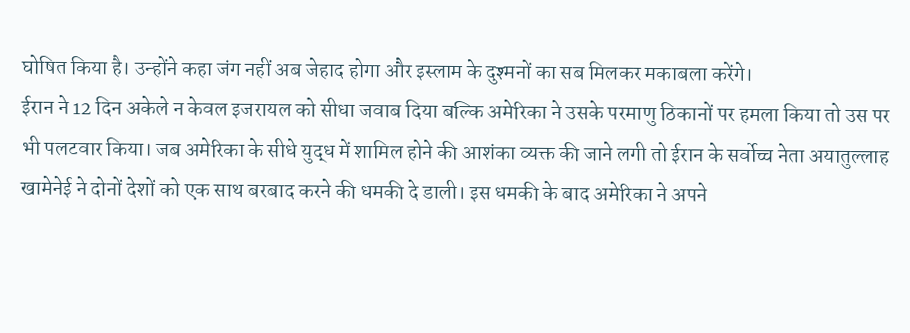घोषित किया है। उन्होंने कहा जंग नहीं अब जेहाद होगा और इस्लाम के दुश्मनों का सब मिलकर मकाबला करेंगे।
ईरान ने 12 दिन अकेले न केवल इजरायल को सीधा जवाब दिया बल्कि अमेरिका ने उसके परमाणु ठिकानों पर हमला किया तो उस पर भी पलटवार किया। जब अमेरिका के सीधे युद्ध में शामिल होने की आशंका व्यक्त की जाने लगी तो ईरान के सर्वोच्च नेता अयातुल्लाह खामेनेई ने दोनों देशों को एक साथ बरबाद करने की धमकी दे डाली। इस धमकी के बाद अमेरिका ने अपने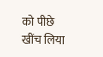को पीछे खींच लिया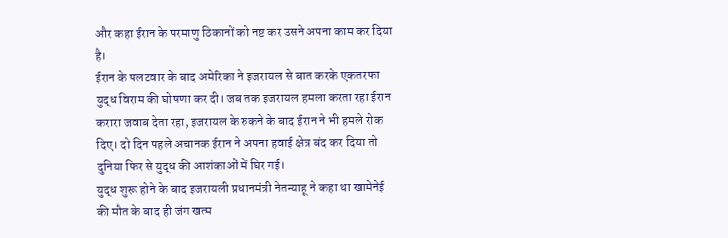और कहा ईरान के परमाणु ठिकानों को नष्ट कर उसने अपना काम कर दिया है।
ईरान के पलटवार के बाद अमेरिका ने इजरायल से बात करके एकतरफा युद्ध विराम की घोषणा कर दी। जब तक इजरायल हमला करता रहा ईरान करारा जवाब देता रहा, इजरायल के रुकने के बाद ईरान ने भी हमले रोक दिए। दो दिन पहले अचानक ईरान ने अपना हवाई क्षेत्र बंद कर दिया तो दुनिया फिर से युद्ध की आशंकाओं में घिर गई।
युद्ध शुरू होने के बाद इजरायली प्रधानमंत्री नेतन्याहू ने कहा था खामेनेई की मौत के बाद ही जंग खत्म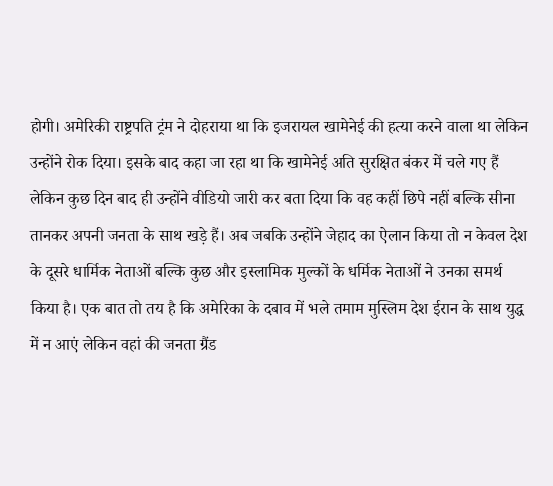होगी। अमेरिकी राष्ट्रपति ट्रंम ने दोहराया था कि इजरायल खामेनेई की हत्या करने वाला था लेकिन उन्होंने रोक दिया। इसके बाद कहा जा रहा था कि खामेनेई अति सुरक्षित बंकर में चले गए हैं लेकिन कुछ दिन बाद ही उन्होंने वीडियो जारी कर बता दिया कि वह कहीं छिपे नहीं बल्कि सीना तानकर अपनी जनता के साथ खड़े हैं। अब जबकि उन्होंने जेहाद का ऐलान किया तो न केवल देश के दूसरे धार्मिक नेताओं बल्कि कुछ और इस्लामिक मुल्कों के धर्मिक नेताओं ने उनका समर्थ किया है। एक बात तो तय है कि अमेरिका के दबाव में भले तमाम मुस्लिम देश ईरान के साथ युद्ध में न आएं लेकिन वहां की जनता ग्रैंड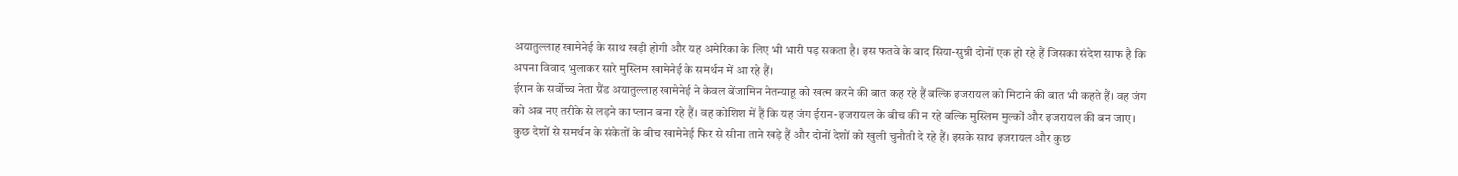अयातुल्लाह खामेनेई के साथ खड़ी होगी और यह अमेरिका के लिए भी भारी पड़ सकता है। इस फतवे के बाद सिया-सुन्नी दोनों एक हो रहे हैं जिसका संदेश साफ है कि अपना विवाद भुलाकर सारे मुस्लिम खामेनेई के समर्थन में आ रहे हैं।
ईरान के सर्वोच्च नेता ग्रैंड अयातुल्लाह खामेनेई ने केवल बेंजामिन नेतन्याहू को खत्म करने की बात कह रहे हैं बल्कि इजरायल को मिटाने की बात भी कहते हैं। वह जंग को अब नए तरीके से लड़ने का प्लान बना रहे हैं। वह कोशिश में हैं कि यह जंग ईरान-इजरायल के बीच की न रहे बल्कि मुस्लिम मुल्कों और इजरायल की बन जाए। कुछ देशों से समर्थन के संकेतों के बीच खामेनेई फिर से सीना ताने खड़े हैं और दोनों देशों को खुली चुनौती दे रहे हैं। इसके साथ इजरायल और कुछ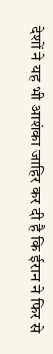देशों ने यह भी आशंका जाहिर कर दी है कि ईरान ने फिर से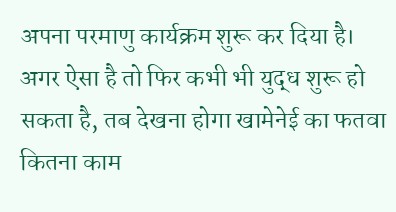अपना परमाणु कार्यक्रम शुरू कर दिया है। अगर ऐसा है तो फिर कभी भी युद्ध शुरू हो सकता है, तब देखना होगा खामेनेई का फतवा कितना काम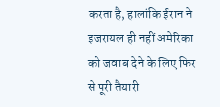करता है, हालांकि ईरान ने इजरायल ही नहीं अमेरिका को जवाब देने के लिए फिर से पूरी तैयारी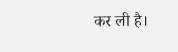कर ली है।